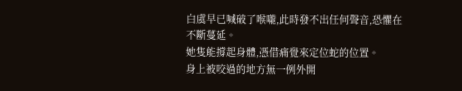白虞早已喊破了喉嚨,此時發不出任何聲音,恐懼在不斷蔓延。
她隻能撐起身體,憑借痛覺來定位蛇的位置。
身上被咬過的地方無一例外開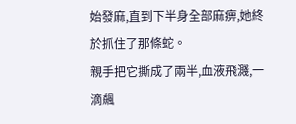始發麻,直到下半身全部麻痹,她終於抓住了那條蛇。
親手把它撕成了兩半,血液飛濺,一滴飆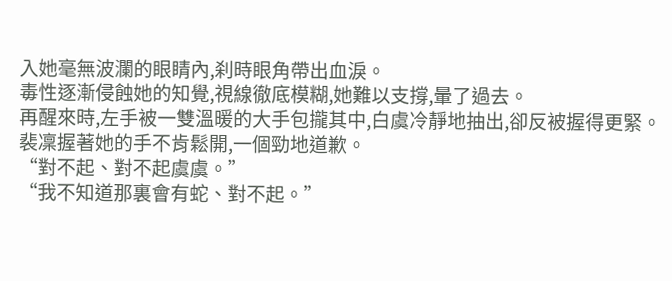入她毫無波瀾的眼睛內,刹時眼角帶出血淚。
毒性逐漸侵蝕她的知覺,視線徹底模糊,她難以支撐,暈了過去。
再醒來時,左手被一雙溫暖的大手包攏其中,白虞冷靜地抽出,卻反被握得更緊。
裴凜握著她的手不肯鬆開,一個勁地道歉。
“對不起、對不起虞虞。”
“我不知道那裏會有蛇、對不起。”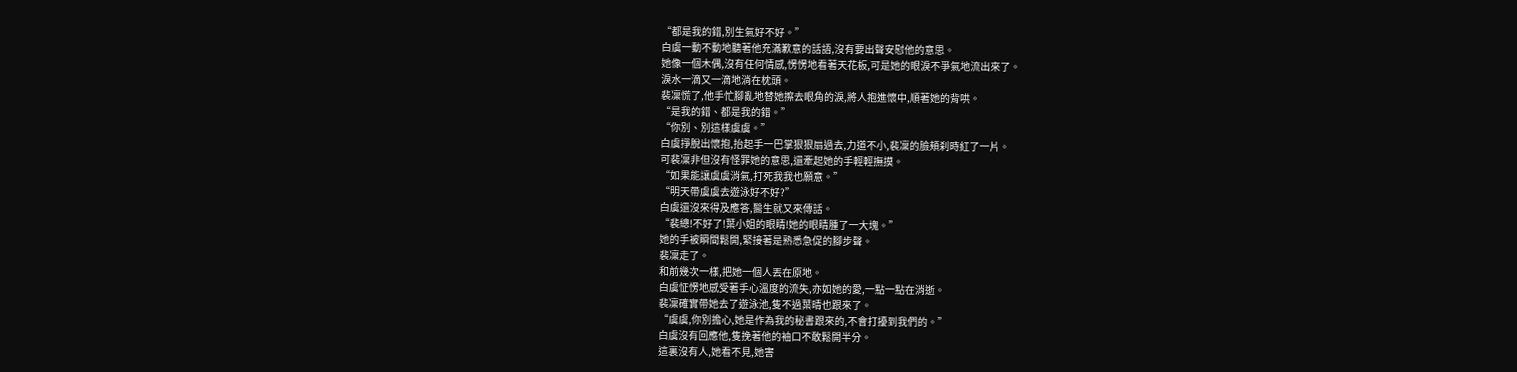“都是我的錯,別生氣好不好。”
白虞一動不動地聽著他充滿歉意的話語,沒有要出聲安慰他的意思。
她像一個木偶,沒有任何情感,愣愣地看著天花板,可是她的眼淚不爭氣地流出來了。
淚水一滴又一滴地淌在枕頭。
裴凜慌了,他手忙腳亂地替她擦去眼角的淚,將人抱進懷中,順著她的背哄。
“是我的錯、都是我的錯。”
“你別、別這樣虞虞。”
白虞掙脫出懷抱,抬起手一巴掌狠狠扇過去,力道不小,裴凜的臉頰刹時紅了一片。
可裴凜非但沒有怪罪她的意思,還牽起她的手輕輕撫摸。
“如果能讓虞虞消氣,打死我我也願意。”
“明天帶虞虞去遊泳好不好?”
白虞還沒來得及應答,醫生就又來傳話。
“裴總!不好了!葉小姐的眼睛!她的眼睛腫了一大塊。”
她的手被瞬間鬆開,緊接著是熟悉急促的腳步聲。
裴凜走了。
和前幾次一樣,把她一個人丟在原地。
白虞怔愣地感受著手心溫度的流失,亦如她的愛,一點一點在消逝。
裴凜確實帶她去了遊泳池,隻不過葉晴也跟來了。
“虞虞,你別擔心,她是作為我的秘書跟來的,不會打擾到我們的。”
白虞沒有回應他,隻挽著他的袖口不敢鬆開半分。
這裏沒有人,她看不見,她害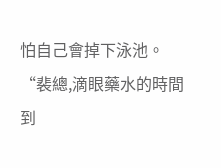怕自己會掉下泳池。
“裴總,滴眼藥水的時間到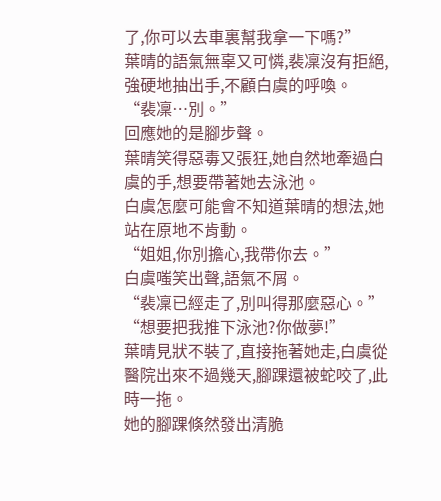了,你可以去車裏幫我拿一下嗎?”
葉晴的語氣無辜又可憐,裴凜沒有拒絕,強硬地抽出手,不顧白虞的呼喚。
“裴凜…別。”
回應她的是腳步聲。
葉晴笑得惡毒又張狂,她自然地牽過白虞的手,想要帶著她去泳池。
白虞怎麼可能會不知道葉晴的想法,她站在原地不肯動。
“姐姐,你別擔心,我帶你去。”
白虞嗤笑出聲,語氣不屑。
“裴凜已經走了,別叫得那麼惡心。”
“想要把我推下泳池?你做夢!”
葉晴見狀不裝了,直接拖著她走,白虞從醫院出來不過幾天,腳踝還被蛇咬了,此時一拖。
她的腳踝倏然發出清脆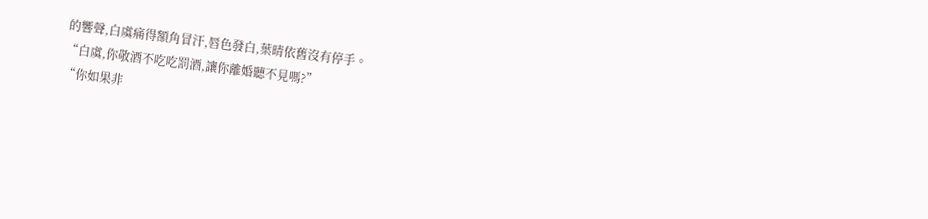的響聲,白虞痛得額角冒汗,唇色發白,葉晴依舊沒有停手。
“白虞,你敬酒不吃吃罰酒,讓你離婚聽不見嗎?”
“你如果非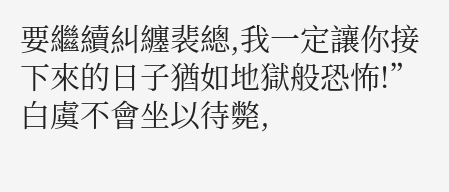要繼續糾纏裴總,我一定讓你接下來的日子猶如地獄般恐怖!”
白虞不會坐以待斃,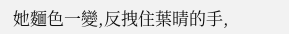她麵色一變,反拽住葉晴的手,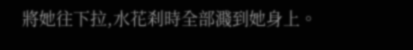將她往下拉,水花刹時全部濺到她身上。